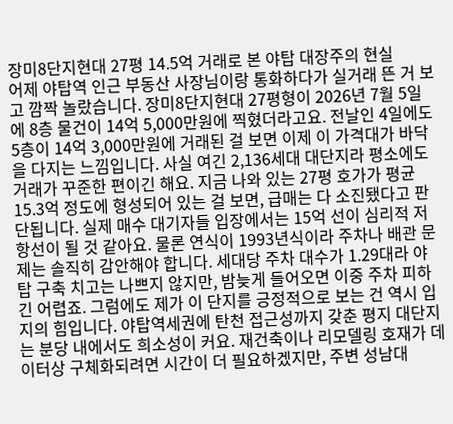장미8단지현대 27평 14.5억 거래로 본 야탑 대장주의 현실
어제 야탑역 인근 부동산 사장님이랑 통화하다가 실거래 뜬 거 보고 깜짝 놀랐습니다. 장미8단지현대 27평형이 2026년 7월 5일에 8층 물건이 14억 5,000만원에 찍혔더라고요. 전날인 4일에도 5층이 14억 3,000만원에 거래된 걸 보면 이제 이 가격대가 바닥을 다지는 느낌입니다. 사실 여긴 2,136세대 대단지라 평소에도 거래가 꾸준한 편이긴 해요. 지금 나와 있는 27평 호가가 평균 15.3억 정도에 형성되어 있는 걸 보면, 급매는 다 소진됐다고 판단됩니다. 실제 매수 대기자들 입장에서는 15억 선이 심리적 저항선이 될 것 같아요. 물론 연식이 1993년식이라 주차나 배관 문제는 솔직히 감안해야 합니다. 세대당 주차 대수가 1.29대라 야탑 구축 치고는 나쁘지 않지만, 밤늦게 들어오면 이중 주차 피하긴 어렵죠. 그럼에도 제가 이 단지를 긍정적으로 보는 건 역시 입지의 힘입니다. 야탑역세권에 탄천 접근성까지 갖춘 평지 대단지는 분당 내에서도 희소성이 커요. 재건축이나 리모델링 호재가 데이터상 구체화되려면 시간이 더 필요하겠지만, 주변 성남대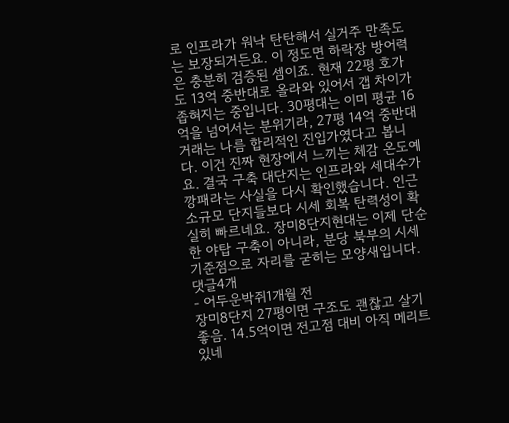로 인프라가 워낙 탄탄해서 실거주 만족도는 보장되거든요. 이 정도면 하락장 방어력은 충분히 검증된 셈이죠. 현재 22평 호가도 13억 중반대로 올라와 있어서 갭 차이가 좁혀지는 중입니다. 30평대는 이미 평균 16억을 넘어서는 분위기라, 27평 14억 중반대 거래는 나름 합리적인 진입가였다고 봅니다. 이건 진짜 현장에서 느끼는 체감 온도예요. 결국 구축 대단지는 인프라와 세대수가 깡패라는 사실을 다시 확인했습니다. 인근 소규모 단지들보다 시세 회복 탄력성이 확실히 빠르네요. 장미8단지현대는 이제 단순한 야탑 구축이 아니라, 분당 북부의 시세 기준점으로 자리를 굳히는 모양새입니다.
댓글4개
- 어두운박쥐1개월 전
장미8단지 27평이면 구조도 괜찮고 살기 좋음. 14.5억이면 전고점 대비 아직 메리트 있네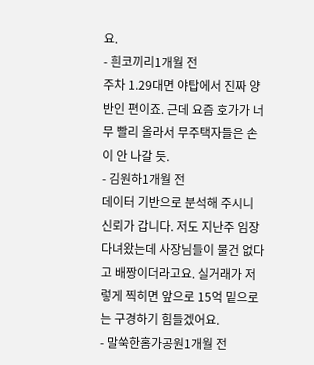요.
- 흰코끼리1개월 전
주차 1.29대면 야탑에서 진짜 양반인 편이죠. 근데 요즘 호가가 너무 빨리 올라서 무주택자들은 손이 안 나갈 듯.
- 김원하1개월 전
데이터 기반으로 분석해 주시니 신뢰가 갑니다. 저도 지난주 임장 다녀왔는데 사장님들이 물건 없다고 배짱이더라고요. 실거래가 저렇게 찍히면 앞으로 15억 밑으로는 구경하기 힘들겠어요.
- 말쑥한홈가공원1개월 전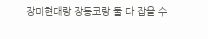장미현대랑 장동코랑 둘 다 잡을 수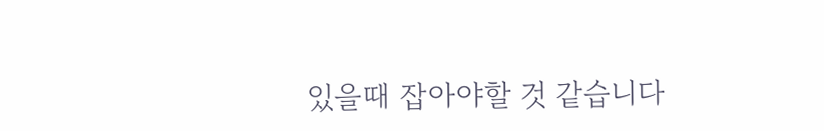있을때 잡아야할 것 같습니다